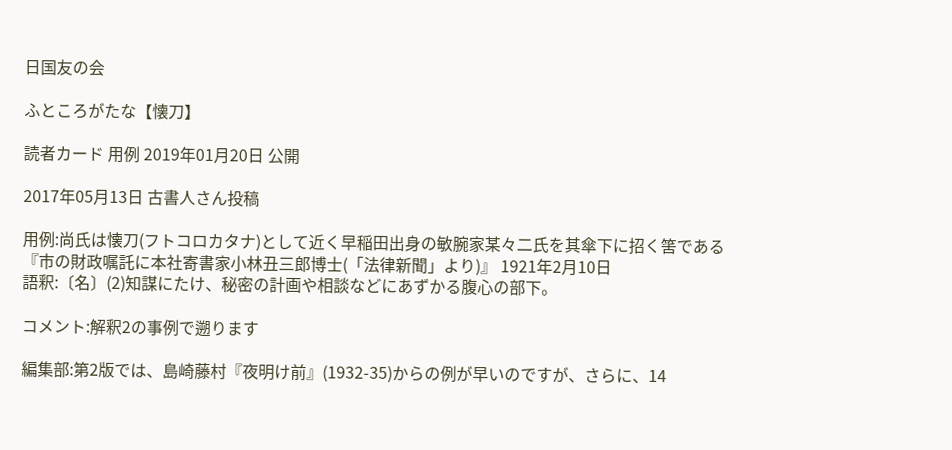日国友の会

ふところがたな【懐刀】

読者カード 用例 2019年01月20日 公開

2017年05月13日 古書人さん投稿

用例:尚氏は懐刀(フトコロカタナ)として近く早稲田出身の敏腕家某々二氏を其傘下に招く筈である
『市の財政嘱託に本社寄書家小林丑三郎博士(「法律新聞」より)』 1921年2月10日
語釈:〔名〕(2)知謀にたけ、秘密の計画や相談などにあずかる腹心の部下。

コメント:解釈2の事例で遡ります

編集部:第2版では、島崎藤村『夜明け前』(1932-35)からの例が早いのですが、さらに、14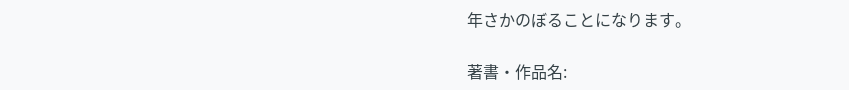年さかのぼることになります。

著書・作品名: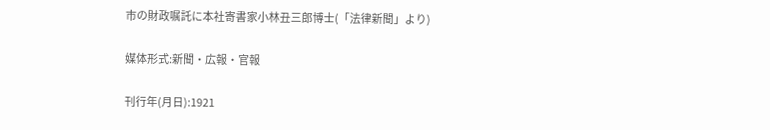市の財政嘱託に本社寄書家小林丑三郎博士(「法律新聞」より)

媒体形式:新聞・広報・官報

刊行年(月日):1921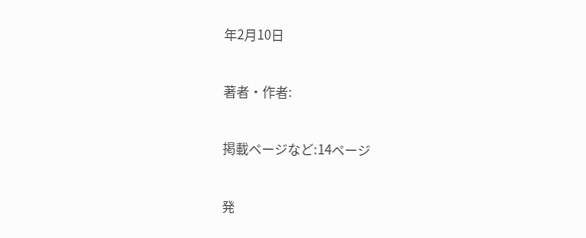年2月10日

著者・作者:

掲載ページなど:14ページ

発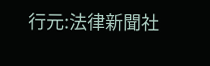行元:法律新聞社